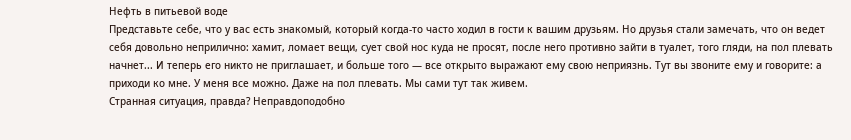Нефть в питьевой воде
Представьте себе, что у вас есть знакомый, который когда-то часто ходил в гости к вашим друзьям. Но друзья стали замечать, что он ведет себя довольно неприлично: хамит, ломает вещи, сует свой нос куда не просят, после него противно зайти в туалет, того гляди, на пол плевать начнет... И теперь его никто не приглашает, и больше того — все открыто выражают ему свою неприязнь. Тут вы звоните ему и говорите: а приходи ко мне. У меня все можно. Даже на пол плевать. Мы сами тут так живем.
Странная ситуация, правда? Неправдоподобно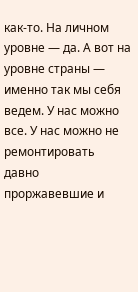как-то. На личном уровне — да. А вот на уровне страны — именно так мы себя ведем. У нас можно все. У нас можно не ремонтировать давно проржавевшие и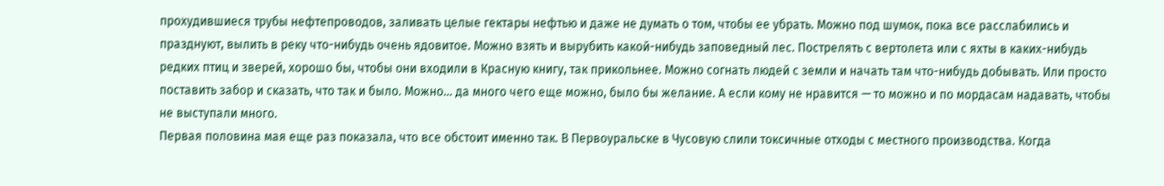прохудившиеся трубы нефтепроводов, заливать целые гектары нефтью и даже не думать о том, чтобы ее убрать. Можно под шумок, пока все расслабились и празднуют, вылить в реку что-нибудь очень ядовитое. Можно взять и вырубить какой-нибудь заповедный лес. Пострелять с вертолета или с яхты в каких-нибудь редких птиц и зверей, хорошо бы, чтобы они входили в Красную книгу, так прикольнее. Можно согнать людей с земли и начать там что-нибудь добывать. Или просто поставить забор и сказать, что так и было. Можно... да много чего еще можно, было бы желание. А если кому не нравится — то можно и по мордасам надавать, чтобы не выступали много.
Первая половина мая еще раз показала, что все обстоит именно так. В Первоуральске в Чусовую слили токсичные отходы с местного производства. Когда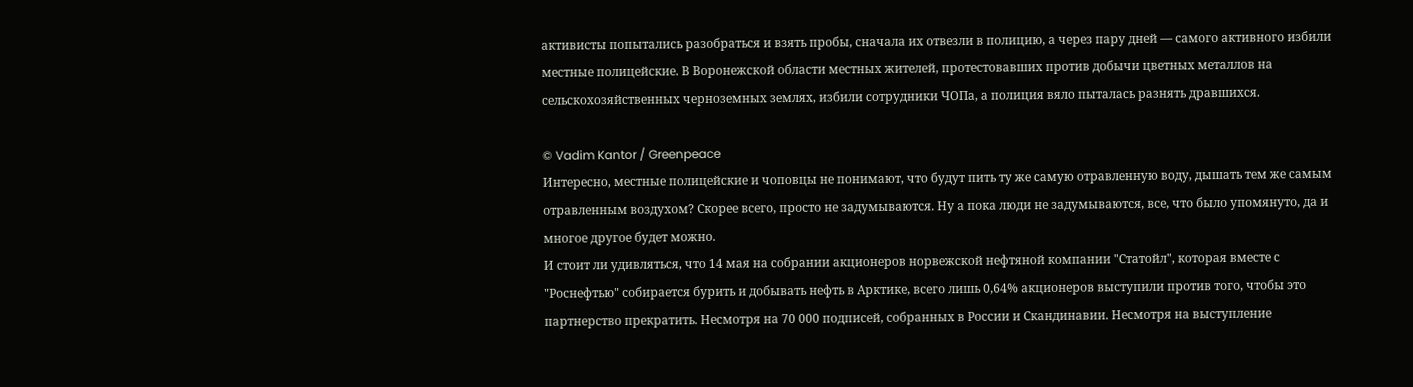активисты попытались разобраться и взять пробы, сначала их отвезли в полицию, а через пару дней — самого активного избили местные полицейские. В Воронежской области местных жителей, протестовавших против добычи цветных металлов на сельскохозяйственных черноземных землях, избили сотрудники ЧОПа, а полиция вяло пыталась разнять дравшихся.

© Vadim Kantor / Greenpeace
Интересно, местные полицейские и чоповцы не понимают, что будут пить ту же самую отравленную воду, дышать тем же самым отравленным воздухом? Скорее всего, просто не задумываются. Ну а пока люди не задумываются, все, что было упомянуто, да и многое другое будет можно.
И стоит ли удивляться, что 14 мая на собрании акционеров норвежской нефтяной компании "Статойл", которая вместе с "Роснефтью" собирается бурить и добывать нефть в Арктике, всего лишь 0,64% акционеров выступили против того, чтобы это партнерство прекратить. Несмотря на 70 000 подписей, собранных в России и Скандинавии. Несмотря на выступление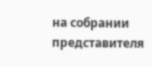на собрании представителя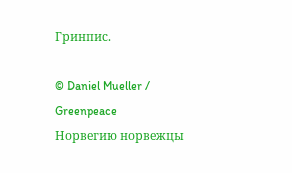Гринпис.

© Daniel Mueller / Greenpeace
Норвегию норвежцы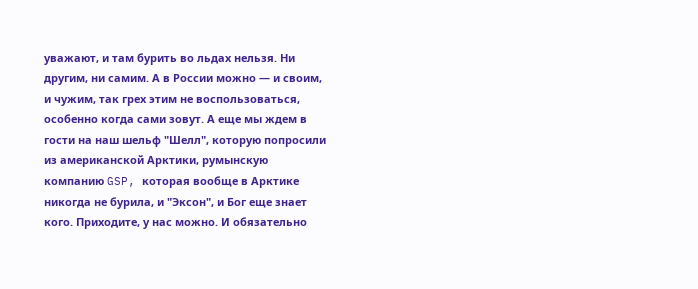уважают, и там бурить во льдах нельзя. Ни другим, ни самим. А в России можно — и своим, и чужим, так грех этим не воспользоваться, особенно когда сами зовут. А еще мы ждем в гости на наш шельф "Шелл", которую попросили из американской Арктики, румынскую компанию GSP, которая вообще в Арктике никогда не бурила, и "Эксон", и Бог еще знает кого. Приходите, у нас можно. И обязательно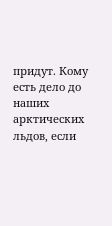придут. Кому есть дело до наших арктических льдов, если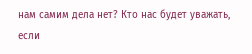нам самим дела нет? Кто нас будет уважать, если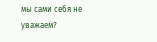мы сами себя не уважаем?